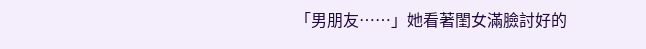「男朋友……」她看著閨女滿臉討好的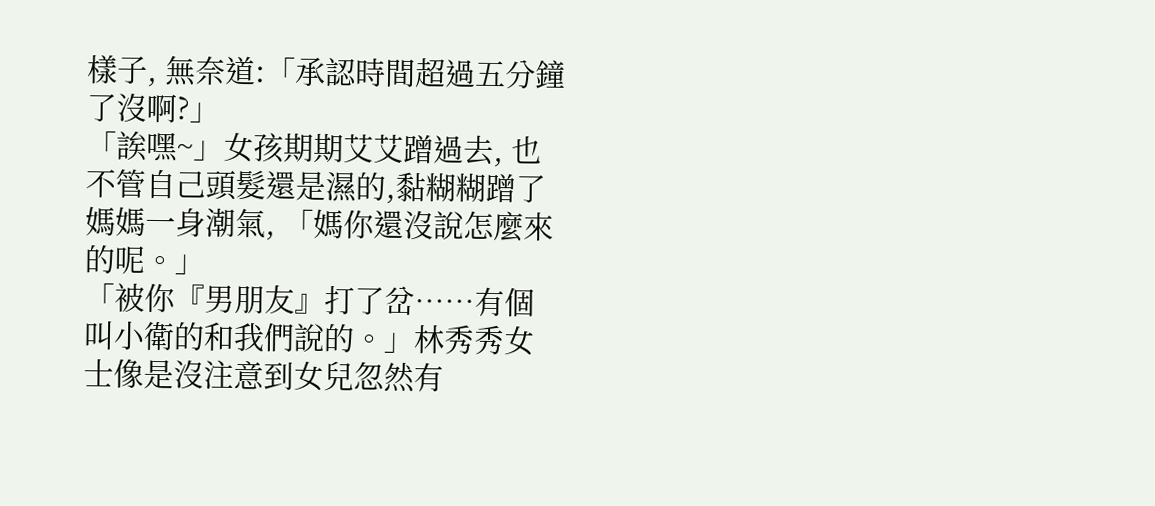樣子, 無奈道:「承認時間超過五分鐘了沒啊?」
「誒嘿~」女孩期期艾艾蹭過去, 也不管自己頭髮還是濕的,黏糊糊蹭了媽媽一身潮氣, 「媽你還沒說怎麼來的呢。」
「被你『男朋友』打了岔……有個叫小衛的和我們說的。」林秀秀女士像是沒注意到女兒忽然有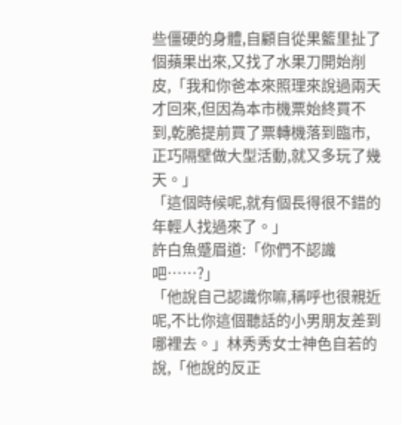些僵硬的身體,自顧自從果籃里扯了個蘋果出來,又找了水果刀開始削皮,「我和你爸本來照理來說過兩天才回來,但因為本市機票始終買不到,乾脆提前買了票轉機落到臨市,正巧隔壁做大型活動,就又多玩了幾天。」
「這個時候呢,就有個長得很不錯的年輕人找過來了。」
許白魚蹙眉道:「你們不認識吧……?」
「他說自己認識你嘛,稱呼也很親近呢,不比你這個聽話的小男朋友差到哪裡去。」林秀秀女士神色自若的說,「他說的反正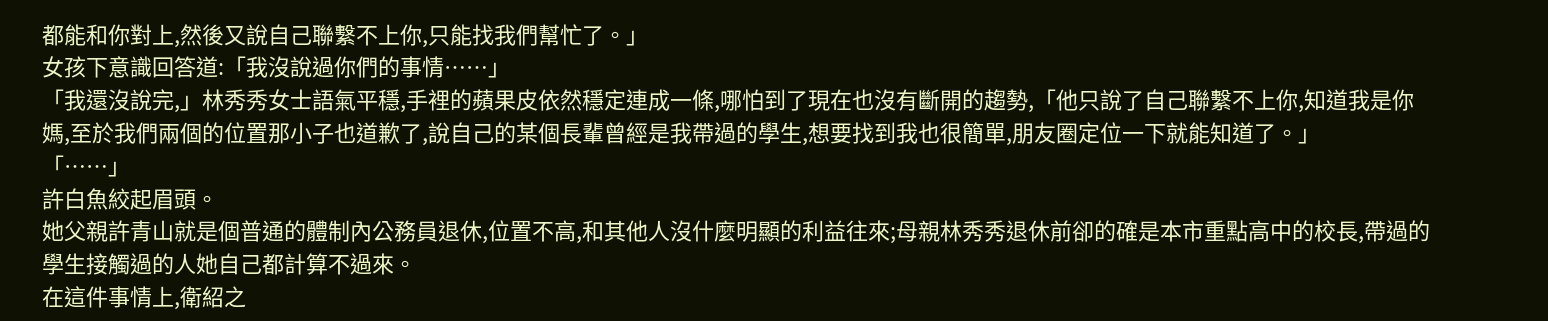都能和你對上,然後又說自己聯繫不上你,只能找我們幫忙了。」
女孩下意識回答道:「我沒說過你們的事情……」
「我還沒說完,」林秀秀女士語氣平穩,手裡的蘋果皮依然穩定連成一條,哪怕到了現在也沒有斷開的趨勢,「他只說了自己聯繫不上你,知道我是你媽,至於我們兩個的位置那小子也道歉了,說自己的某個長輩曾經是我帶過的學生,想要找到我也很簡單,朋友圈定位一下就能知道了。」
「……」
許白魚絞起眉頭。
她父親許青山就是個普通的體制內公務員退休,位置不高,和其他人沒什麼明顯的利益往來;母親林秀秀退休前卻的確是本市重點高中的校長,帶過的學生接觸過的人她自己都計算不過來。
在這件事情上,衛紹之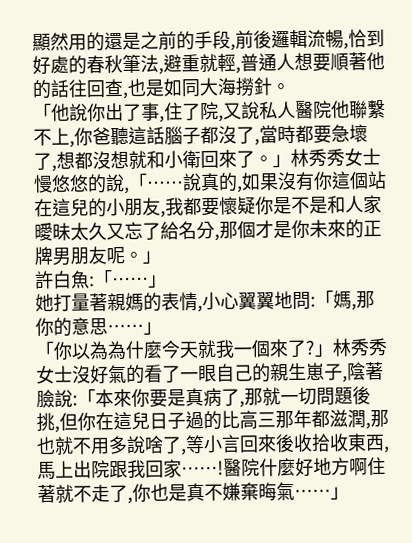顯然用的還是之前的手段,前後邏輯流暢,恰到好處的春秋筆法,避重就輕,普通人想要順著他的話往回查,也是如同大海撈針。
「他說你出了事,住了院,又說私人醫院他聯繫不上,你爸聽這話腦子都沒了,當時都要急壞了,想都沒想就和小衛回來了。」林秀秀女士慢悠悠的說,「……說真的,如果沒有你這個站在這兒的小朋友,我都要懷疑你是不是和人家曖昧太久又忘了給名分,那個才是你未來的正牌男朋友呢。」
許白魚:「……」
她打量著親媽的表情,小心翼翼地問:「媽,那你的意思……」
「你以為為什麼今天就我一個來了?」林秀秀女士沒好氣的看了一眼自己的親生崽子,陰著臉說:「本來你要是真病了,那就一切問題後挑,但你在這兒日子過的比高三那年都滋潤,那也就不用多說啥了,等小言回來後收拾收東西,馬上出院跟我回家……!醫院什麼好地方啊住著就不走了,你也是真不嫌棄晦氣……」